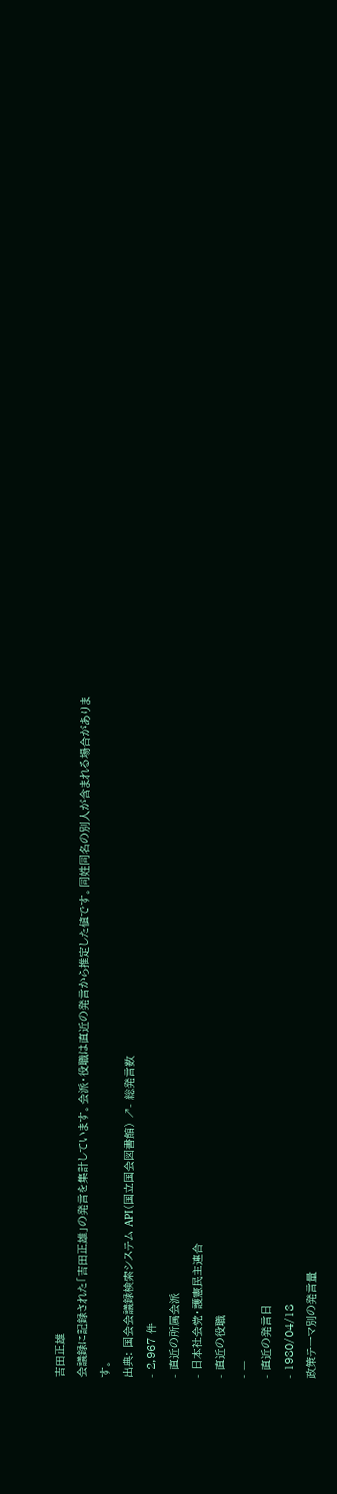吉田正雄
会議録に記録された「吉田正雄」の発言を集計しています。会派・役職は直近の発言から推定した値です。同姓同名の別人が含まれる場合があります。
出典: 国会会議録検索システム API(国立国会図書館) ↗- 総発言数
- 2,967 件
- 直近の所属会派
- 日本社会党・護憲民主連合
- 直近の役職
- —
- 直近の発言日
- 1980/04/18
政策テーマ別の発言量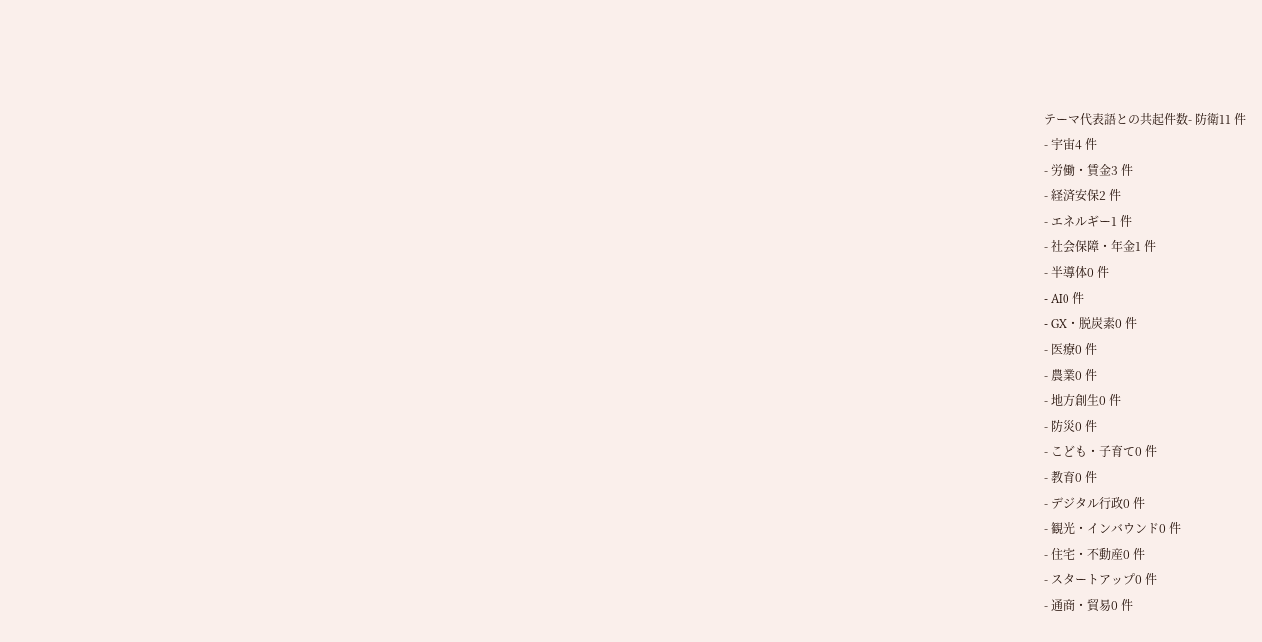テーマ代表語との共起件数- 防衛11 件
- 宇宙4 件
- 労働・賃金3 件
- 経済安保2 件
- エネルギー1 件
- 社会保障・年金1 件
- 半導体0 件
- AI0 件
- GX・脱炭素0 件
- 医療0 件
- 農業0 件
- 地方創生0 件
- 防災0 件
- こども・子育て0 件
- 教育0 件
- デジタル行政0 件
- 観光・インバウンド0 件
- 住宅・不動産0 件
- スタートアップ0 件
- 通商・貿易0 件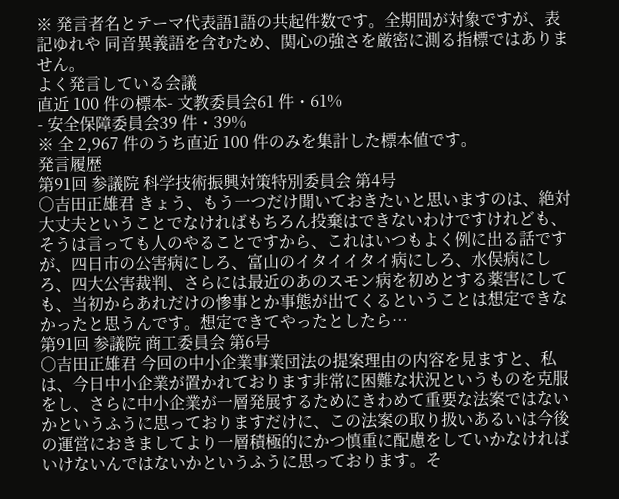※ 発言者名とテーマ代表語1語の共起件数です。全期間が対象ですが、表記ゆれや 同音異義語を含むため、関心の強さを厳密に測る指標ではありません。
よく発言している会議
直近 100 件の標本- 文教委員会61 件・61%
- 安全保障委員会39 件・39%
※ 全 2,967 件のうち直近 100 件のみを集計した標本値です。
発言履歴
第91回 参議院 科学技術振興対策特別委員会 第4号
○吉田正雄君 きょう、もう一つだけ聞いておきたいと思いますのは、絶対大丈夫ということでなければもちろん投棄はできないわけですけれども、そうは言っても人のやることですから、これはいつもよく例に出る話ですが、四日市の公害病にしろ、富山のイタイイタイ病にしろ、水俣病にしろ、四大公害裁判、さらには最近のあのスモン病を初めとする薬害にしても、当初からあれだけの惨事とか事態が出てくるということは想定できなかったと思うんです。想定できてやったとしたら…
第91回 参議院 商工委員会 第6号
○吉田正雄君 今回の中小企業事業団法の提案理由の内容を見ますと、私は、今日中小企業が置かれております非常に困難な状況というものを克服をし、さらに中小企業が一層発展するためにきわめて重要な法案ではないかというふうに思っておりますだけに、この法案の取り扱いあるいは今後の運営におきましてより一層積極的にかつ慎重に配慮をしていかなければいけないんではないかというふうに思っております。そ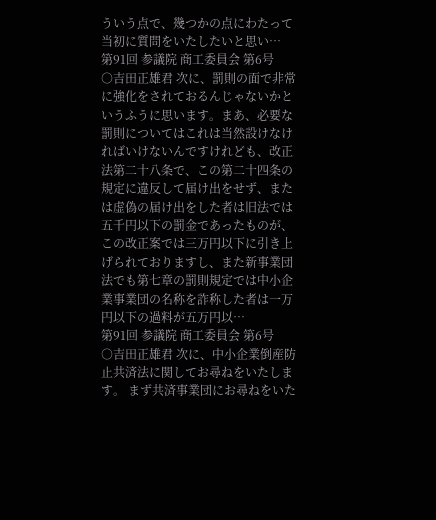ういう点で、幾つかの点にわたって当初に質問をいたしたいと思い…
第91回 参議院 商工委員会 第6号
○吉田正雄君 次に、罰則の面で非常に強化をされておるんじゃないかというふうに思います。まあ、必要な罰則についてはこれは当然設けなければいけないんですけれども、改正法第二十八条で、この第二十四条の規定に違反して届け出をせず、または虚偽の届け出をした者は旧法では五千円以下の罰金であったものが、この改正案では三万円以下に引き上げられておりますし、また新事業団法でも第七章の罰則規定では中小企業事業団の名称を詐称した者は一万円以下の過料が五万円以…
第91回 参議院 商工委員会 第6号
○吉田正雄君 次に、中小企業倒産防止共済法に関してお尋ねをいたします。 まず共済事業団にお尋ねをいた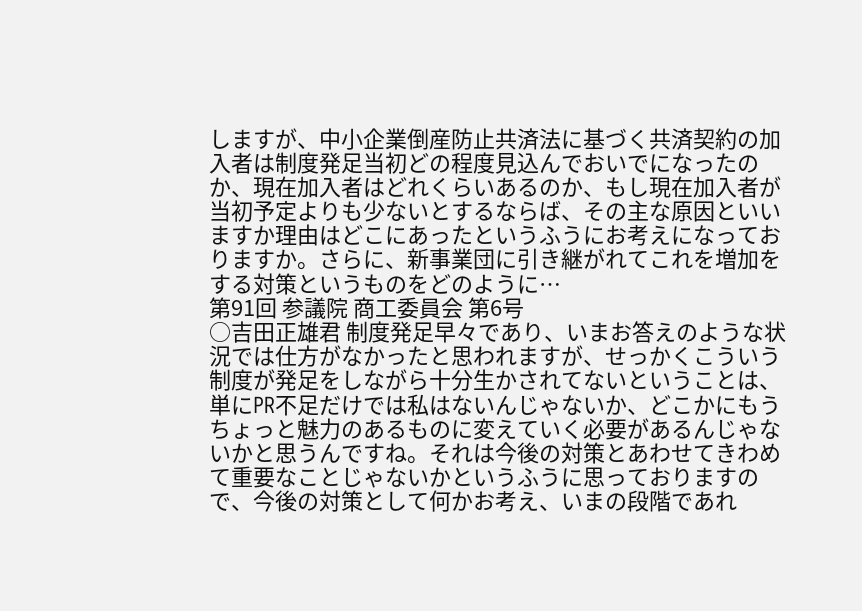しますが、中小企業倒産防止共済法に基づく共済契約の加入者は制度発足当初どの程度見込んでおいでになったのか、現在加入者はどれくらいあるのか、もし現在加入者が当初予定よりも少ないとするならば、その主な原因といいますか理由はどこにあったというふうにお考えになっておりますか。さらに、新事業団に引き継がれてこれを増加をする対策というものをどのように…
第91回 参議院 商工委員会 第6号
○吉田正雄君 制度発足早々であり、いまお答えのような状況では仕方がなかったと思われますが、せっかくこういう制度が発足をしながら十分生かされてないということは、単にPR不足だけでは私はないんじゃないか、どこかにもうちょっと魅力のあるものに変えていく必要があるんじゃないかと思うんですね。それは今後の対策とあわせてきわめて重要なことじゃないかというふうに思っておりますので、今後の対策として何かお考え、いまの段階であれ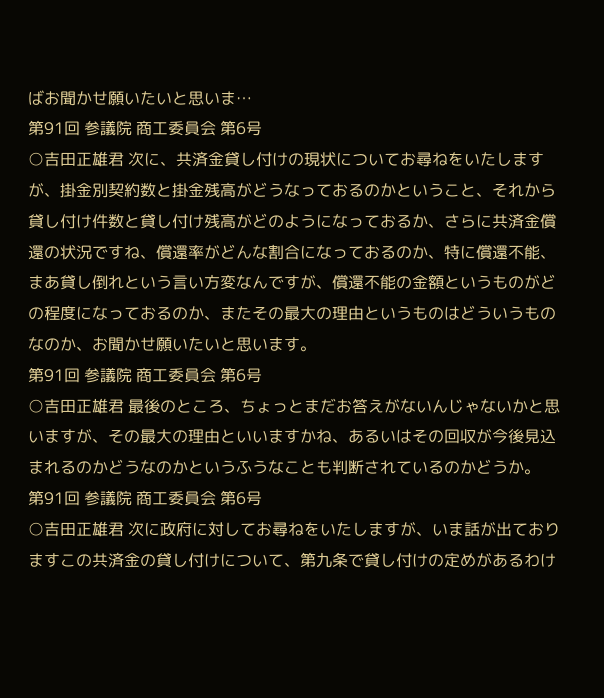ばお聞かせ願いたいと思いま…
第91回 参議院 商工委員会 第6号
○吉田正雄君 次に、共済金貸し付けの現状についてお尋ねをいたしますが、掛金別契約数と掛金残高がどうなっておるのかということ、それから貸し付け件数と貸し付け残高がどのようになっておるか、さらに共済金償還の状況ですね、償還率がどんな割合になっておるのか、特に償還不能、まあ貸し倒れという言い方変なんですが、償還不能の金額というものがどの程度になっておるのか、またその最大の理由というものはどういうものなのか、お聞かせ願いたいと思います。
第91回 参議院 商工委員会 第6号
○吉田正雄君 最後のところ、ちょっとまだお答えがないんじゃないかと思いますが、その最大の理由といいますかね、あるいはその回収が今後見込まれるのかどうなのかというふうなことも判断されているのかどうか。
第91回 参議院 商工委員会 第6号
○吉田正雄君 次に政府に対してお尋ねをいたしますが、いま話が出ておりますこの共済金の貸し付けについて、第九条で貸し付けの定めがあるわけ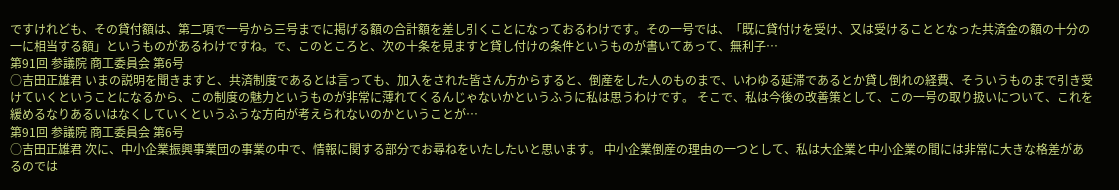ですけれども、その貸付額は、第二項で一号から三号までに掲げる額の合計額を差し引くことになっておるわけです。その一号では、「既に貸付けを受け、又は受けることとなった共済金の額の十分の一に相当する額」というものがあるわけですね。で、このところと、次の十条を見ますと貸し付けの条件というものが書いてあって、無利子…
第91回 参議院 商工委員会 第6号
○吉田正雄君 いまの説明を聞きますと、共済制度であるとは言っても、加入をされた皆さん方からすると、倒産をした人のものまで、いわゆる延滞であるとか貸し倒れの経費、そういうものまで引き受けていくということになるから、この制度の魅力というものが非常に薄れてくるんじゃないかというふうに私は思うわけです。 そこで、私は今後の改善策として、この一号の取り扱いについて、これを緩めるなりあるいはなくしていくというふうな方向が考えられないのかということが…
第91回 参議院 商工委員会 第6号
○吉田正雄君 次に、中小企業振興事業団の事業の中で、情報に関する部分でお尋ねをいたしたいと思います。 中小企業倒産の理由の一つとして、私は大企業と中小企業の間には非常に大きな格差があるのでは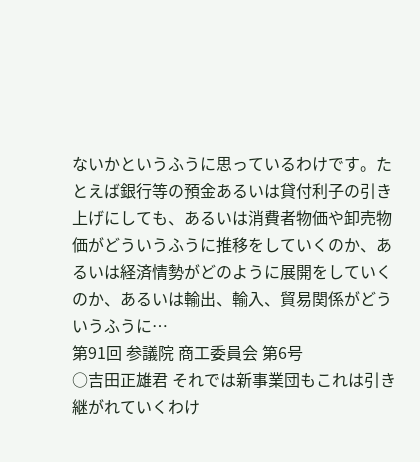ないかというふうに思っているわけです。たとえば銀行等の預金あるいは貸付利子の引き上げにしても、あるいは消費者物価や卸売物価がどういうふうに推移をしていくのか、あるいは経済情勢がどのように展開をしていくのか、あるいは輸出、輸入、貿易関係がどういうふうに…
第91回 参議院 商工委員会 第6号
○吉田正雄君 それでは新事業団もこれは引き継がれていくわけ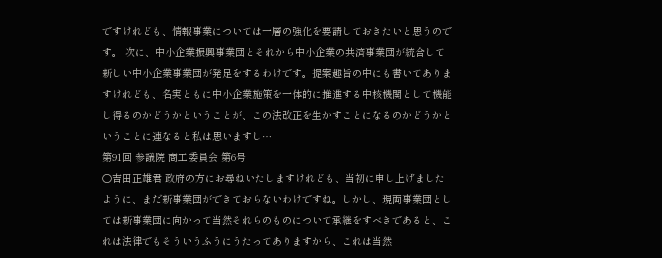ですけれども、情報事業については一層の強化を要請しておきたいと思うのです。 次に、中小企業振興事業団とそれから中小企業の共済事業団が統合して新しい中小企業事業団が発足をするわけです。提案趣旨の中にも書いてありますけれども、名実ともに中小企業施策を一体的に推進する中核機関として機能し得るのかどうかということが、この法改正を生かすことになるのかどうかということに連なると私は思いますし…
第91回 参議院 商工委員会 第6号
○吉田正雄君 政府の方にお尋ねいたしますけれども、当初に申し上げましたように、まだ新事業団ができておらないわけですね。しかし、現両事業団としては新事業団に向かって当然それらのものについて承継をすべきであると、これは法律でもそういうふうにうたってありますから、これは当然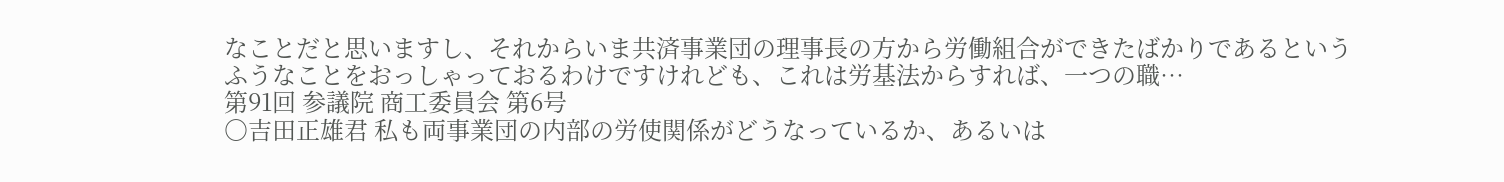なことだと思いますし、それからいま共済事業団の理事長の方から労働組合ができたばかりであるというふうなことをおっしゃっておるわけですけれども、これは労基法からすれば、一つの職…
第91回 参議院 商工委員会 第6号
○吉田正雄君 私も両事業団の内部の労使関係がどうなっているか、あるいは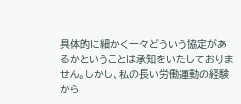具体的に細かく一々どういう協定があるかということは承知をいたしておりません。しかし、私の長い労働運動の経験から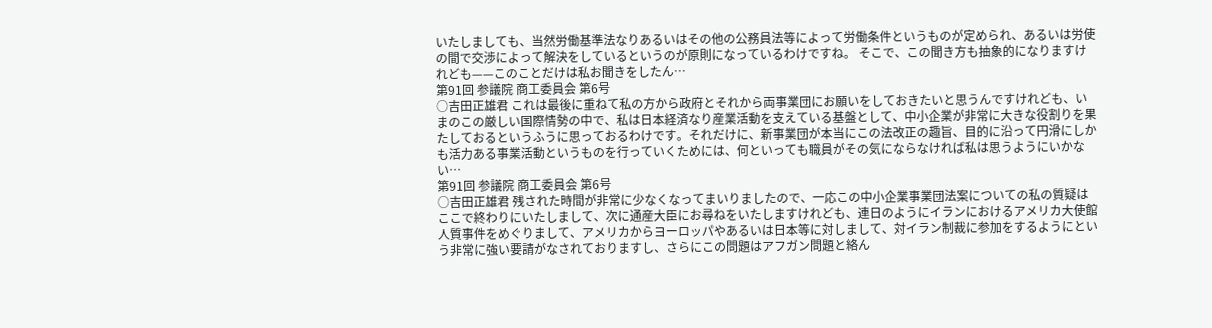いたしましても、当然労働基準法なりあるいはその他の公務員法等によって労働条件というものが定められ、あるいは労使の間で交渉によって解決をしているというのが原則になっているわけですね。 そこで、この聞き方も抽象的になりますけれども——このことだけは私お聞きをしたん…
第91回 参議院 商工委員会 第6号
○吉田正雄君 これは最後に重ねて私の方から政府とそれから両事業団にお願いをしておきたいと思うんですけれども、いまのこの厳しい国際情勢の中で、私は日本経済なり産業活動を支えている基盤として、中小企業が非常に大きな役割りを果たしておるというふうに思っておるわけです。それだけに、新事業団が本当にこの法改正の趣旨、目的に沿って円滑にしかも活力ある事業活動というものを行っていくためには、何といっても職員がその気にならなければ私は思うようにいかない…
第91回 参議院 商工委員会 第6号
○吉田正雄君 残された時間が非常に少なくなってまいりましたので、一応この中小企業事業団法案についての私の質疑はここで終わりにいたしまして、次に通産大臣にお尋ねをいたしますけれども、連日のようにイランにおけるアメリカ大使館人質事件をめぐりまして、アメリカからヨーロッパやあるいは日本等に対しまして、対イラン制裁に参加をするようにという非常に強い要請がなされておりますし、さらにこの問題はアフガン問題と絡ん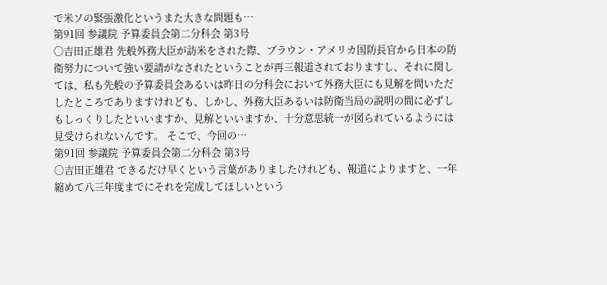で米ソの緊張激化というまた大きな問題も…
第91回 参議院 予算委員会第二分科会 第3号
○吉田正雄君 先般外務大臣が訪米をされた際、ブラウン・アメリカ国防長官から日本の防衛努力について強い要請がなされたということが再三報道されておりますし、それに関しては、私も先般の予算委員会あるいは昨日の分科会において外務大臣にも見解を問いただしたところでありますけれども、しかし、外務大臣あるいは防衛当局の説明の間に必ずしもしっくりしたといいますか、見解といいますか、十分意思統一が図られているようには見受けられないんです。 そこで、今回の…
第91回 参議院 予算委員会第二分科会 第3号
○吉田正雄君 できるだけ早くという言葉がありましたけれども、報道によりますと、一年縮めて八三年度までにそれを完成してほしいという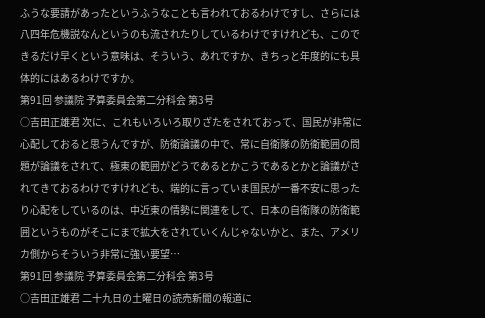ふうな要請があったというふうなことも言われておるわけですし、さらには八四年危機説なんというのも流されたりしているわけですけれども、このできるだけ早くという意味は、そういう、あれですか、きちっと年度的にも具体的にはあるわけですか。
第91回 参議院 予算委員会第二分科会 第3号
○吉田正雄君 次に、これもいろいろ取りざたをされておって、国民が非常に心配しておると思うんですが、防衛論議の中で、常に自衛隊の防衛範囲の問題が論議をされて、極東の範囲がどうであるとかこうであるとかと論議がされてきておるわけですけれども、端的に言っていま国民が一番不安に思ったり心配をしているのは、中近東の情勢に関連をして、日本の自衛隊の防衛範囲というものがそこにまで拡大をされていくんじゃないかと、また、アメリカ側からそういう非常に強い要望…
第91回 参議院 予算委員会第二分科会 第3号
○吉田正雄君 二十九日の土曜日の読売新聞の報道に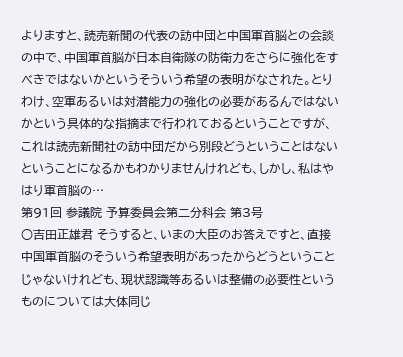よりますと、読売新聞の代表の訪中団と中国軍首脳との会談の中で、中国軍首脳が日本自衛隊の防衛力をさらに強化をすべきではないかというそういう希望の表明がなされた。とりわけ、空軍あるいは対潜能力の強化の必要があるんではないかという具体的な指摘まで行われておるということですが、これは読売新聞社の訪中団だから別段どうということはないということになるかもわかりませんけれども、しかし、私はやはり軍首脳の…
第91回 参議院 予算委員会第二分科会 第3号
○吉田正雄君 そうすると、いまの大臣のお答えですと、直接中国軍首脳のそういう希望表明があったからどうということじゃないけれども、現状認識等あるいは整備の必要性というものについては大体同じ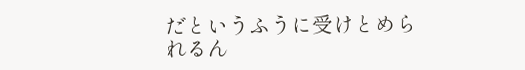だというふうに受けとめられるん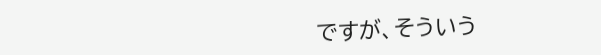ですが、そういう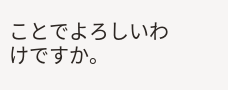ことでよろしいわけですか。